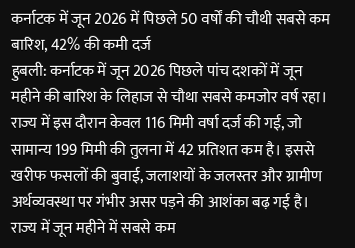कर्नाटक में जून 2026 में पिछले 50 वर्षों की चौथी सबसे कम बारिश, 42% की कमी दर्ज
हुबली: कर्नाटक में जून 2026 पिछले पांच दशकों में जून महीने की बारिश के लिहाज से चौथा सबसे कमजोर वर्ष रहा। राज्य में इस दौरान केवल 116 मिमी वर्षा दर्ज की गई, जो सामान्य 199 मिमी की तुलना में 42 प्रतिशत कम है। इससे खरीफ फसलों की बुवाई, जलाशयों के जलस्तर और ग्रामीण अर्थव्यवस्था पर गंभीर असर पड़ने की आशंका बढ़ गई है।
राज्य में जून महीने में सबसे कम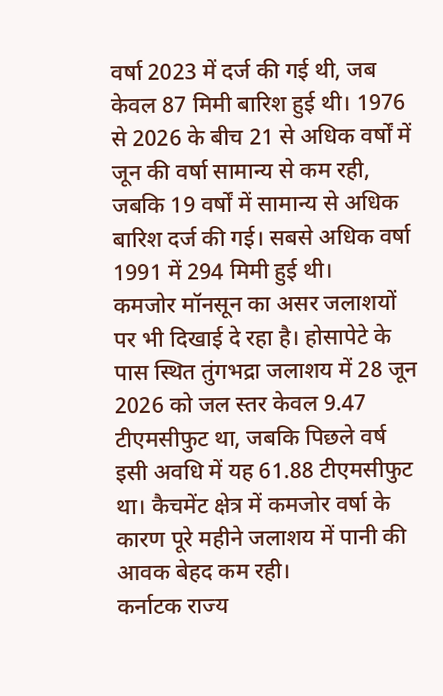वर्षा 2023 में दर्ज की गई थी, जब केवल 87 मिमी बारिश हुई थी। 1976 से 2026 के बीच 21 से अधिक वर्षों में जून की वर्षा सामान्य से कम रही, जबकि 19 वर्षों में सामान्य से अधिक बारिश दर्ज की गई। सबसे अधिक वर्षा 1991 में 294 मिमी हुई थी।
कमजोर मॉनसून का असर जलाशयों पर भी दिखाई दे रहा है। होसापेटे के पास स्थित तुंगभद्रा जलाशय में 28 जून 2026 को जल स्तर केवल 9.47 टीएमसीफुट था, जबकि पिछले वर्ष इसी अवधि में यह 61.88 टीएमसीफुट था। कैचमेंट क्षेत्र में कमजोर वर्षा के कारण पूरे महीने जलाशय में पानी की आवक बेहद कम रही।
कर्नाटक राज्य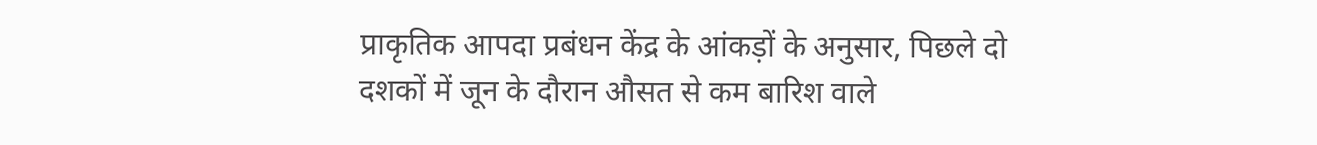प्राकृतिक आपदा प्रबंधन केंद्र के आंकड़ों के अनुसार, पिछले दो दशकों में जून के दौरान औसत से कम बारिश वाले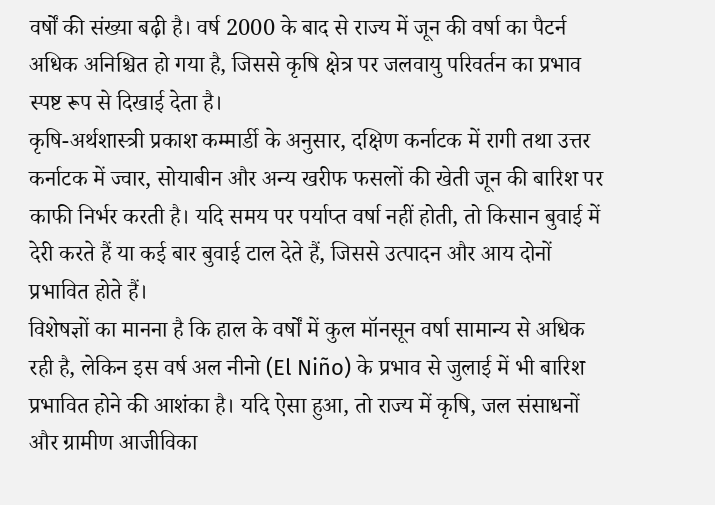वर्षों की संख्या बढ़ी है। वर्ष 2000 के बाद से राज्य में जून की वर्षा का पैटर्न अधिक अनिश्चित हो गया है, जिससे कृषि क्षेत्र पर जलवायु परिवर्तन का प्रभाव स्पष्ट रूप से दिखाई देता है।
कृषि-अर्थशास्त्री प्रकाश कम्मार्डी के अनुसार, दक्षिण कर्नाटक में रागी तथा उत्तर कर्नाटक में ज्वार, सोयाबीन और अन्य खरीफ फसलों की खेती जून की बारिश पर काफी निर्भर करती है। यदि समय पर पर्याप्त वर्षा नहीं होती, तो किसान बुवाई में देरी करते हैं या कई बार बुवाई टाल देते हैं, जिससे उत्पादन और आय दोनों प्रभावित होते हैं।
विशेषज्ञों का मानना है कि हाल के वर्षों में कुल मॉनसून वर्षा सामान्य से अधिक रही है, लेकिन इस वर्ष अल नीनो (El Niño) के प्रभाव से जुलाई में भी बारिश प्रभावित होने की आशंका है। यदि ऐसा हुआ, तो राज्य में कृषि, जल संसाधनों और ग्रामीण आजीविका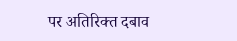पर अतिरिक्त दबाव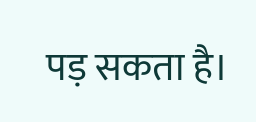पड़ सकता है।